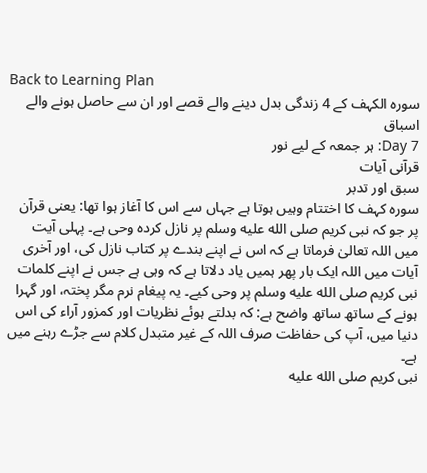Back to Learning Plan
سورہ الکہف کے 4 زندگی بدل دینے والے قصے اور ان سے حاصل ہونے والے اسباق
Day 7: ہر جمعہ کے لیے نور
قرآنی آیات
سبق اور تدبر
سورہ کہف کا اختتام وہیں ہوتا ہے جہاں سے اس کا آغاز ہوا تھا: یعنی قرآن پر جو کہ نبی کریم صلى الله عليه وسلم پر نازل کردہ وحی ہے۔ پہلی آیت میں اللہ تعالیٰ فرماتا ہے کہ اس نے اپنے بندے پر کتاب نازل کی، اور آخری آیات میں اللہ ایک بار پھر ہمیں یاد دلاتا ہے کہ وہی ہے جس نے اپنے کلمات نبی کریم صلى الله عليه وسلم پر وحی کیے۔ یہ پیغام نرم مگر پختہ، اور گہرا ہونے کے ساتھ ساتھ واضح ہے: کہ بدلتے ہوئے نظریات اور کمزور آراء کی اس دنیا میں، آپ کی حفاظت صرف اللہ کے غیر متبدل کلام سے جڑے رہنے میں ہے۔
نبی کریم صلى الله عليه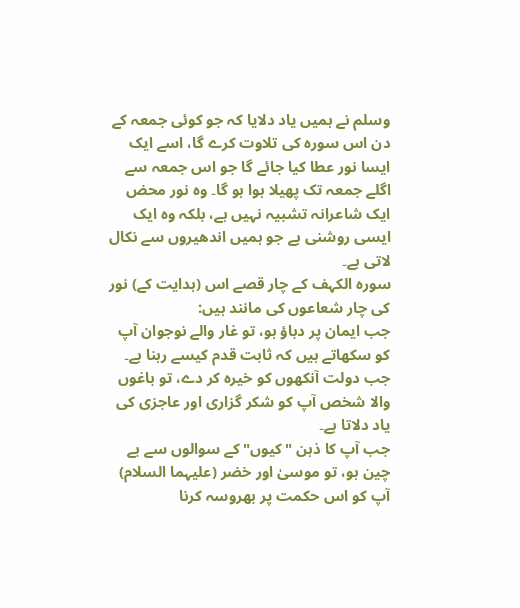وسلم نے ہمیں یاد دلایا کہ جو کوئی جمعہ کے دن اس سورہ کی تلاوت کرے گا، اسے ایک ایسا نور عطا کیا جائے گا جو اس جمعہ سے اگلے جمعہ تک پھیلا ہوا ہو گا۔ وہ نور محض ایک شاعرانہ تشبیہ نہیں ہے، بلکہ وہ ایک ایسی روشنی ہے جو ہمیں اندھیروں سے نکال لاتی ہے۔
سورہ الکہف کے چار قصے اس (ہدایت کے) نور کی چار شعاعوں کی مانند ہیں:
جب ایمان پر دباؤ ہو، تو غار والے نوجوان آپ کو سکھاتے ہیں کہ ثابت قدم کیسے رہنا ہے۔
جب دولت آنکھوں کو خیرہ کر دے، تو باغوں والا شخص آپ کو شکر گزاری اور عاجزی کی یاد دلاتا ہے۔
جب آپ کا ذہن "کیوں" کے سوالوں سے بے چین ہو، تو موسیٰ اور خضر (علیہما السلام) آپ کو اس حکمت پر بھروسہ کرنا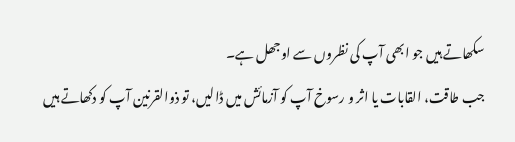سکھاتے ہیں جو ابھی آپ کی نظروں سے اوجھل ہے۔
جب طاقت، القابات یا اثر و رسوخ آپ کو آزمائش میں ڈالیں، تو ذوالقرنین آپ کو دکھاتے ہیں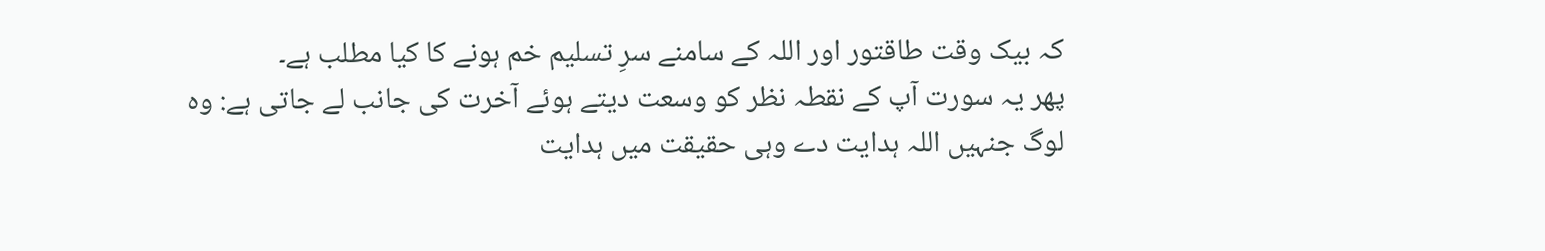کہ بیک وقت طاقتور اور اللہ کے سامنے سرِ تسلیم خم ہونے کا کیا مطلب ہے۔
پھر یہ سورت آپ کے نقطہ نظر کو وسعت دیتے ہوئے آخرت کی جانب لے جاتی ہے: وہ لوگ جنہیں اللہ ہدایت دے وہی حقیقت میں ہدایت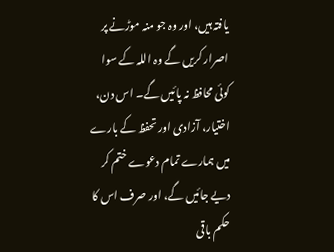یافتہ ہیں، اور وہ جو منہ موڑنے پر اصرار کریں گے وہ اللہ کے سوا کوئی محافظ نہ پائیں گے۔ اس دن، اختیار، آزادی اور تحفظ کے بارے میں ہمارے تمام دعوے ختم کر دیے جائیں گے، اور صرف اس کا حکم باقی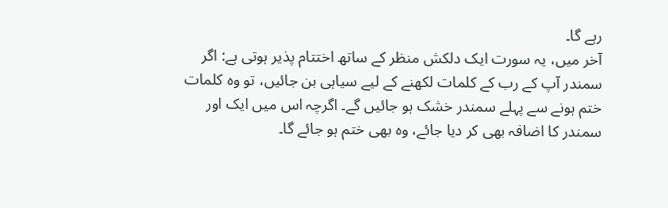رہے گا۔
آخر میں، یہ سورت ایک دلکش منظر کے ساتھ اختتام پذیر ہوتی ہے: اگر سمندر آپ کے رب کے کلمات لکھنے کے لیے سیاہی بن جائیں، تو وہ کلمات ختم ہونے سے پہلے سمندر خشک ہو جائیں گے۔ اگرچہ اس میں ایک اور سمندر کا اضافہ بھی کر دیا جائے، وہ بھی ختم ہو جائے گا۔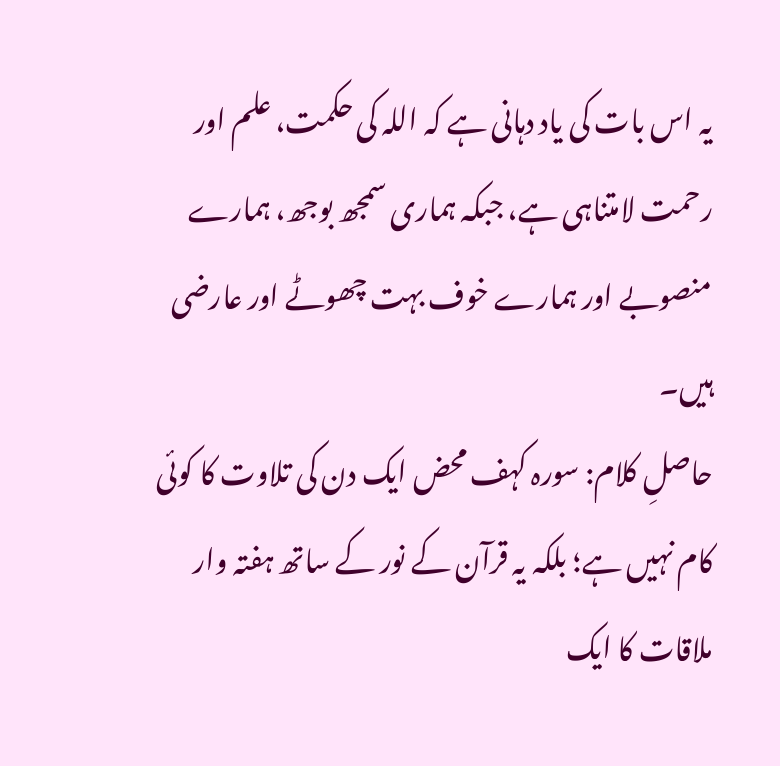یہ اس بات کی یاد دہانی ہے کہ اللہ کی حکمت، علم اور رحمت لامتناہی ہے، جبکہ ہماری سمجھ بوجھ، ہمارے منصوبے اور ہمارے خوف بہت چھوٹے اور عارضی ہیں۔
حاصلِ کلام: سورہ کہف محض ایک دن کی تلاوت کا کوئی کام نہیں ہے؛ بلکہ یہ قرآن کے نور کے ساتھ ہفتہ وار ملاقات کا ایک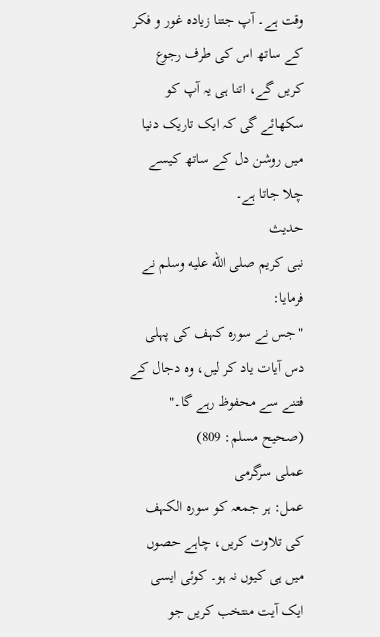وقت ہے۔ آپ جتنا زیادہ غور و فکر کے ساتھ اس کی طرف رجوع کریں گے، اتنا ہی یہ آپ کو سکھائے گی کہ ایک تاریک دنیا میں روشن دل کے ساتھ کیسے چلا جاتا ہے۔
حدیث
نبی کریم صلى الله عليه وسلم نے فرمایا:
"جس نے سورہ کہف کی پہلی دس آیات یاد کر لیں، وہ دجال کے فتنے سے محفوظ رہے گا۔"
(صحیح مسلم: 809)
عملی سرگرمی
عمل: ہر جمعہ کو سورہ الکہف کی تلاوت کریں، چاہے حصوں میں ہی کیوں نہ ہو۔ کوئی ایسی ایک آیت منتخب کریں جو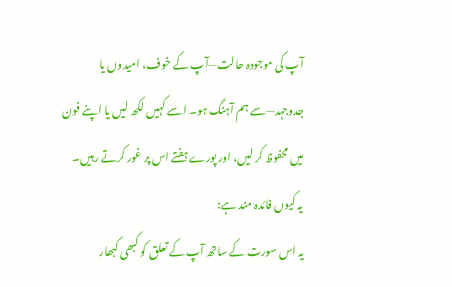آپ کی موجودہ حالت—آپ کے خوف، امیدوں یا جدوجہد—سے ہم آہنگ ہو۔ اسے کہیں لکھ لیں یا اپنے فون میں محفوظ کر لیں، اور پورے ہفتے اس پر غور کرتے رہیں۔
یہ کیوں فائدہ مند ہے:
یہ اس سورت کے ساتھ آپ کے تعلق کو کبھی کبھار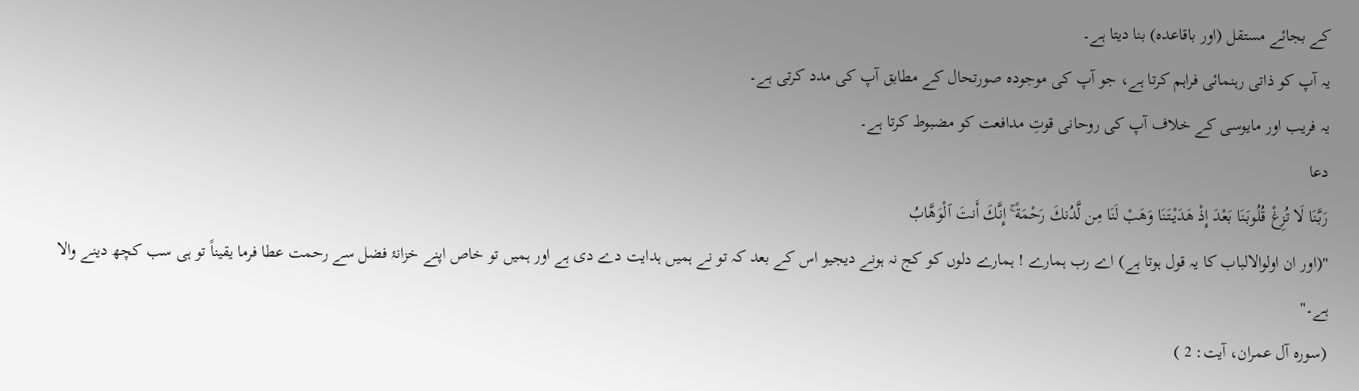کے بجائے مستقل (اور باقاعدہ) بنا دیتا ہے۔
یہ آپ کو ذاتی رہنمائی فراہم کرتا ہے، جو آپ کی موجودہ صورتحال کے مطابق آپ کی مدد کرتی ہے۔
یہ فریب اور مایوسی کے خلاف آپ کی روحانی قوتِ مدافعت کو مضبوط کرتا ہے۔
دعا
رَبَّنَا لَا تُزِغْ قُلُوبَنَا بَعْدَ إِذْ هَدَيْتَنَا وَهَبْ لَنَا مِن لَّدُنكَ رَحْمَةً ۚ إِنَّكَ أَنتَ ٱلْوَهَّابُ
"(اور ان اولوالالباب کا یہ قول ہوتا ہے) اے رب ہمارے ! ہمارے دلوں کو کج نہ ہونے دیجیو اس کے بعد کہ تو نے ہمیں ہدایت دے دی ہے اور ہمیں تو خاص اپنے خزانۂ فضل سے رحمت عطا فرما یقیناً تو ہی سب کچھ دینے والا ہے۔"
(سورہ آل عمران، آیت: 2 )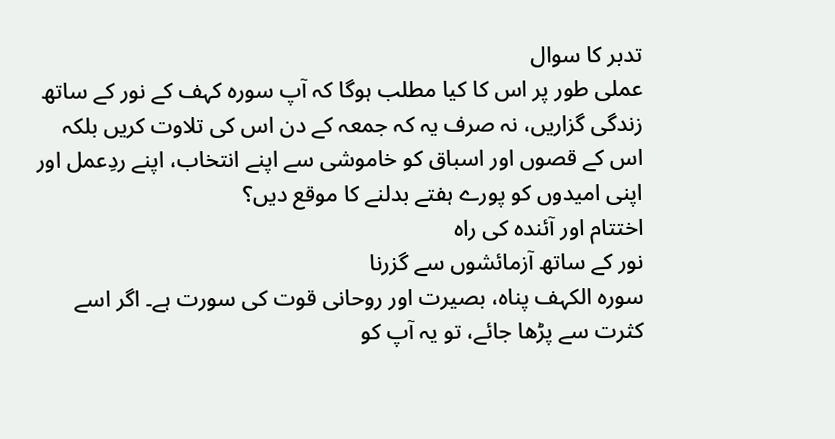تدبر کا سوال
عملی طور پر اس کا کیا مطلب ہوگا کہ آپ سورہ کہف کے نور کے ساتھ زندگی گزاریں، نہ صرف یہ کہ جمعہ کے دن اس کی تلاوت کریں بلکہ اس کے قصوں اور اسباق کو خاموشی سے اپنے انتخاب، اپنے ردِعمل اور اپنی امیدوں کو پورے ہفتے بدلنے کا موقع دیں؟
اختتام اور آئندہ کی راہ
نور کے ساتھ آزمائشوں سے گزرنا
سورہ الکہف پناہ، بصیرت اور روحانی قوت کی سورت ہے۔ اگر اسے کثرت سے پڑھا جائے، تو یہ آپ کو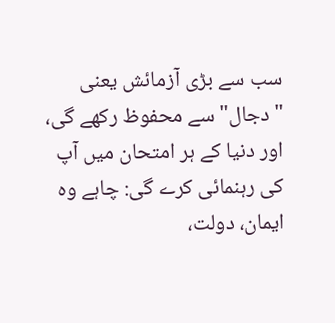سب سے بڑی آزمائش یعنی "دجال" سے محفوظ رکھے گی، اور دنیا کے ہر امتحان میں آپ کی رہنمائی کرے گی: چاہے وہ ایمان، دولت،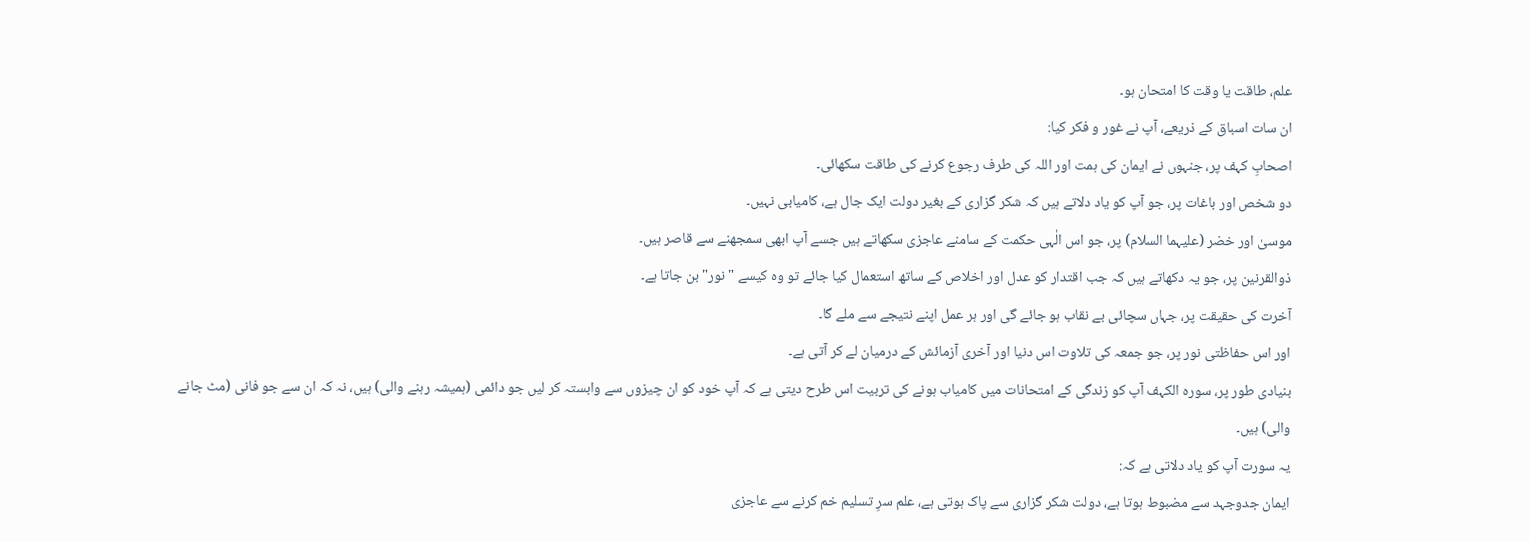علم، طاقت یا وقت کا امتحان ہو۔
ان سات اسباق کے ذریعے، آپ نے غور و فکر کیا:
اصحابِ کہف پر، جنہوں نے ایمان کی ہمت اور اللہ کی طرف رجوع کرنے کی طاقت سکھائی۔
دو شخص اور باغات پر، جو آپ کو یاد دلاتے ہیں کہ شکر گزاری کے بغیر دولت ایک جال ہے، کامیابی نہیں۔
موسیٰ اور خضر (علیہما السلام) پر، جو اس الٰہی حکمت کے سامنے عاجزی سکھاتے ہیں جسے آپ ابھی سمجھنے سے قاصر ہیں۔
ذوالقرنین پر، جو یہ دکھاتے ہیں کہ جب اقتدار کو عدل اور اخلاص کے ساتھ استعمال کیا جائے تو وہ کیسے "نور" بن جاتا ہے۔
آخرت کی حقیقت پر، جہاں سچائی بے نقاب ہو جائے گی اور ہر عمل اپنے نتیجے سے ملے گا۔
اور اس حفاظتی نور پر، جو جمعہ کی تلاوت اس دنیا اور آخری آزمائش کے درمیان لے کر آتی ہے۔
بنیادی طور پر، سورہ الکہف آپ کو زندگی کے امتحانات میں کامیاب ہونے کی تربیت اس طرح دیتی ہے کہ آپ خود کو ان چیزوں سے وابستہ کر لیں جو دائمی (ہمیشہ رہنے والی) ہیں، نہ کہ ان سے جو فانی (مٹ جانے والی) ہیں۔
یہ سورت آپ کو یاد دلاتی ہے کہ:
ایمان جدوجہد سے مضبوط ہوتا ہے، دولت شکر گزاری سے پاک ہوتی ہے، علم سرِ تسلیم خم کرنے سے عاجزی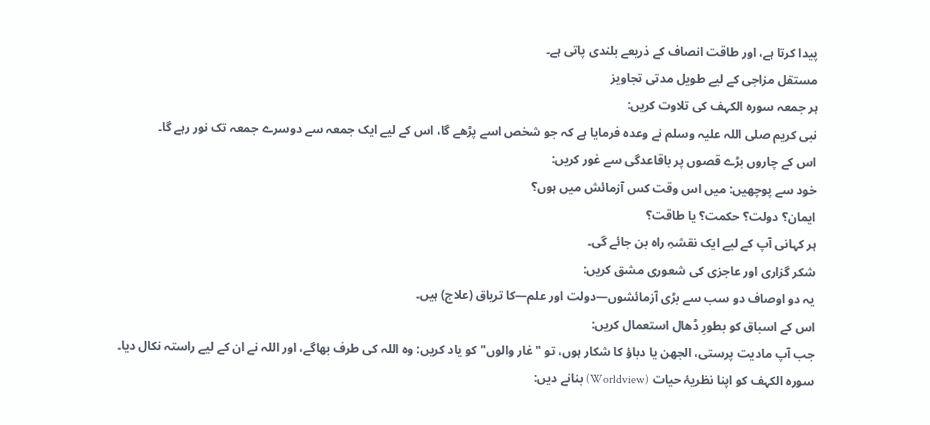پیدا کرتا ہے، اور طاقت انصاف کے ذریعے بلندی پاتی ہے۔
مستقل مزاجی کے لیے طویل مدتی تجاویز
ہر جمعہ سورہ الکہف کی تلاوت کریں:
نبی کریم صلی اللہ علیہ وسلم نے وعدہ فرمایا ہے کہ جو شخص اسے پڑھے گا، اس کے لیے ایک جمعہ سے دوسرے جمعہ تک نور رہے گا۔
اس کے چاروں بڑے قصوں پر باقاعدگی سے غور کریں:
خود سے پوچھیں: میں اس وقت کس آزمائش میں ہوں؟
ایمان؟ دولت؟ حکمت؟ یا طاقت؟
ہر کہانی آپ کے لیے ایک نقشہِ راہ بن جائے گی۔
شکر گزاری اور عاجزی کی شعوری مشق کریں:
یہ دو اوصاف دو سب سے بڑی آزمائشوں—دولت اور علم—کا تریاق (علاج) ہیں۔
اس کے اسباق کو بطورِ ڈھال استعمال کریں:
جب آپ مادیت پرستی، الجھن یا دباؤ کا شکار ہوں، تو "غار والوں" کو یاد کریں: وہ اللہ کی طرف بھاگے، اور اللہ نے ان کے لیے راستہ نکال دیا۔
سورہ الکہف کو اپنا نظریۂ حیات (Worldview) بنانے دیں: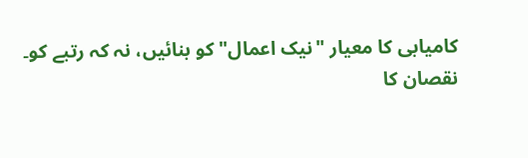کامیابی کا معیار "نیک اعمال" کو بنائیں، نہ کہ رتبے کو۔
نقصان کا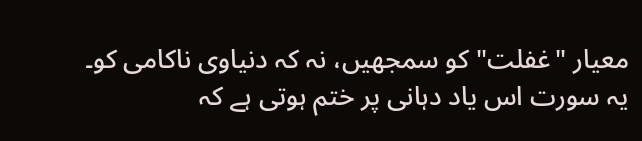معیار "غفلت" کو سمجھیں، نہ کہ دنیاوی ناکامی کو۔
یہ سورت اس یاد دہانی پر ختم ہوتی ہے کہ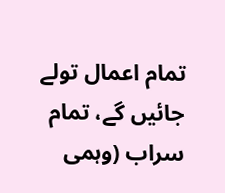تمام اعمال تولے جائیں گے، تمام سراب (وہمی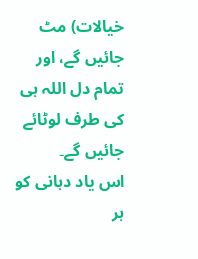خیالات) مٹ جائیں گے، اور تمام دل اللہ ہی کی طرف لوٹائے جائیں گے۔
اس یاد دہانی کو ہر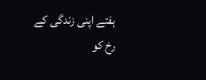ہفتے اپنی زندگی کے رخ کو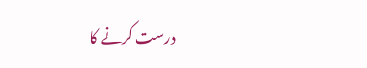درست کرنے کا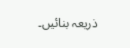ذریعہ بنائیں۔